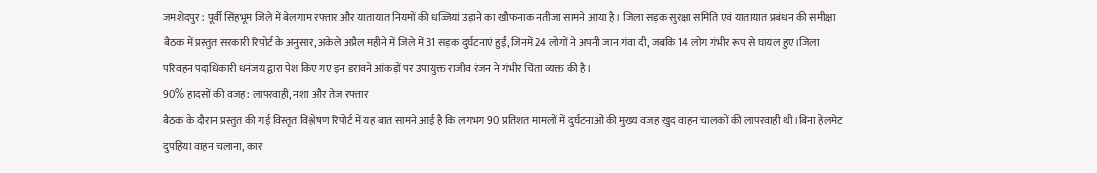जमशेदपुर : पूर्वी सिंहभूम जिले में बेलगाम रफ्तार और यातायात नियमों की धज्जियां उड़ाने का खौफनाक नतीजा सामने आया है। जिला सड़क सुरक्षा समिति एवं यातायात प्रबंधन की समीक्षा बैठक में प्रस्तुत सरकारी रिपोर्ट के अनुसार, अकेले अप्रैल महीने में जिले में 31 सड़क दुर्घटनाएं हुईं, जिनमें 24 लोगों ने अपनी जान गंवा दी, जबकि 14 लोग गंभीर रूप से घायल हुए।जिला परिवहन पदाधिकारी धनंजय द्वारा पेश किए गए इन डरावने आंकड़ों पर उपायुक्त राजीव रंजन ने गंभीर चिंता व्यक्त की है।
90% हादसों की वजह: लापरवाही, नशा और तेज रफ्तार
बैठक के दौरान प्रस्तुत की गई विस्तृत विश्लेषण रिपोर्ट में यह बात सामने आई है कि लगभग 90 प्रतिशत मामलों में दुर्घटनाओं की मुख्य वजह खुद वाहन चालकों की लापरवाही थी।बिना हेलमेट दुपहिया वाहन चलाना, कार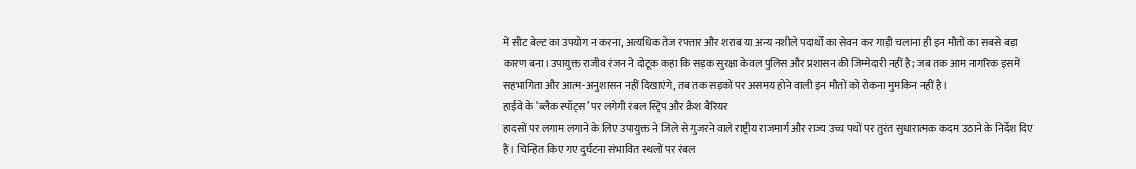में सीट बेल्ट का उपयोग न करना, अत्यधिक तेज रफ्तार और शराब या अन्य नशीले पदार्थों का सेवन कर गाड़ी चलाना ही इन मौतों का सबसे बड़ा कारण बना।उपायुक्त राजीव रंजन ने दोटूक कहा कि सड़क सुरक्षा केवल पुलिस और प्रशासन की जिम्मेदारी नहीं है; जब तक आम नागरिक इसमें सहभागिता और आत्म-अनुशासन नहीं दिखाएंगे, तब तक सड़कों पर असमय होने वाली इन मौतों को रोकना मुमकिन नहीं है।
हाईवे के ‘ब्लैक स्पॉट्स’ पर लगेगी रंबल स्ट्रिप और क्रैश बैरियर
हादसों पर लगाम लगाने के लिए उपायुक्त ने जिले से गुजरने वाले राष्ट्रीय राजमार्ग और राज्य उच्च पथों पर तुरंत सुधारात्मक कदम उठाने के निर्देश दिए हैं। चिन्हित किए गए दुर्घटना संभावित स्थलों पर रंबल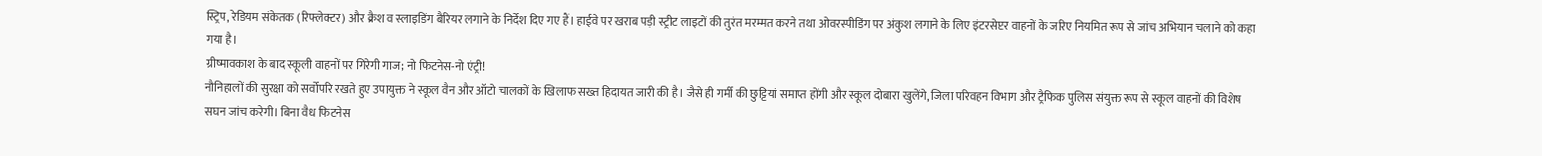स्ट्रिप, रेडियम संकेतक (रिफ्लेक्टर) और क्रैश व स्लाइडिंग बैरियर लगाने के निर्देश दिए गए हैं। हाईवे पर खराब पड़ी स्ट्रीट लाइटों की तुरंत मरम्मत करने तथा ओवरस्पीडिंग पर अंकुश लगाने के लिए इंटरसेप्टर वाहनों के जरिए नियमित रूप से जांच अभियान चलाने को कहा गया है।
ग्रीष्मावकाश के बाद स्कूली वाहनों पर गिरेगी गाज; नो फिटनेस-नो एंट्री!
नौनिहालों की सुरक्षा को सर्वोपरि रखते हुए उपायुक्त ने स्कूल वैन और ऑटो चालकों के खिलाफ सख्त हिदायत जारी की है। जैसे ही गर्मी की छुट्टियां समाप्त होंगी और स्कूल दोबारा खुलेंगे, जिला परिवहन विभाग और ट्रैफिक पुलिस संयुक्त रूप से स्कूल वाहनों की विशेष सघन जांच करेगी। बिना वैध फिटनेस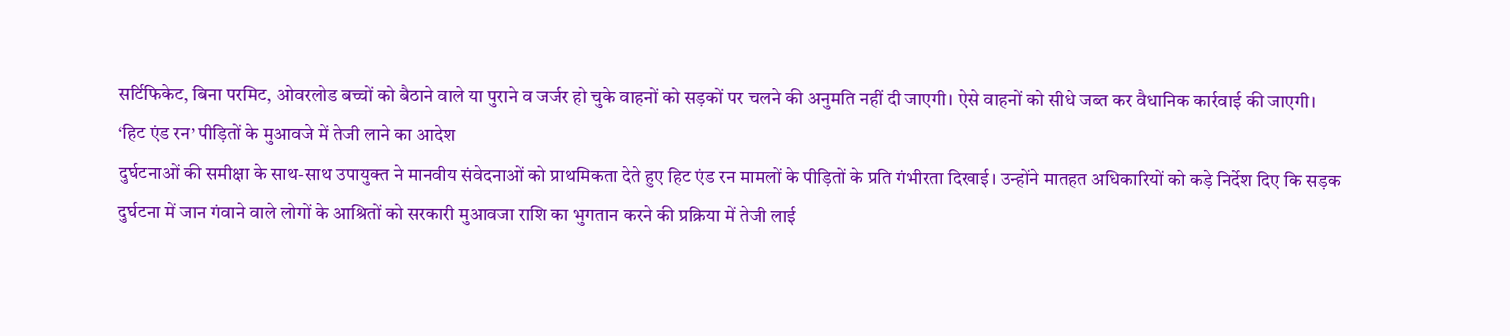सर्टिफिकेट, बिना परमिट, ओवरलोड बच्चों को बैठाने वाले या पुराने व जर्जर हो चुके वाहनों को सड़कों पर चलने की अनुमति नहीं दी जाएगी। ऐसे वाहनों को सीधे जब्त कर वैधानिक कार्रवाई की जाएगी।
‘हिट एंड रन’ पीड़ितों के मुआवजे में तेजी लाने का आदेश
दुर्घटनाओं की समीक्षा के साथ-साथ उपायुक्त ने मानवीय संवेदनाओं को प्राथमिकता देते हुए हिट एंड रन मामलों के पीड़ितों के प्रति गंभीरता दिखाई। उन्होंने मातहत अधिकारियों को कड़े निर्देश दिए कि सड़क दुर्घटना में जान गंवाने वाले लोगों के आश्रितों को सरकारी मुआवजा राशि का भुगतान करने की प्रक्रिया में तेजी लाई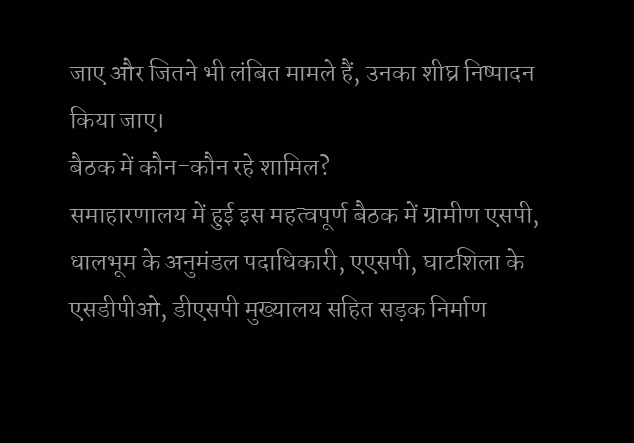जाए और जितने भी लंबित मामले हैं, उनका शीघ्र निष्पादन किया जाए।
बैठक में कौन-कौन रहे शामिल?
समाहारणालय में हुई इस महत्वपूर्ण बैठक में ग्रामीण एसपी, धालभूम के अनुमंडल पदाधिकारी, एएसपी, घाटशिला के एसडीपीओ, डीएसपी मुख्यालय सहित सड़क निर्माण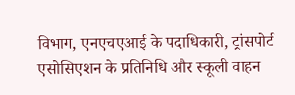विभाग, एनएचएआई के पदाधिकारी, ट्रांसपोर्ट एसोसिएशन के प्रतिनिधि और स्कूली वाहन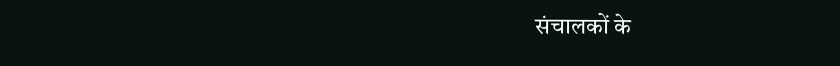संचालकों के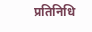प्रतिनिधि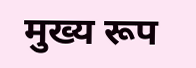मुख्य रूप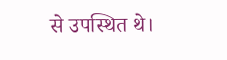से उपस्थित थे।